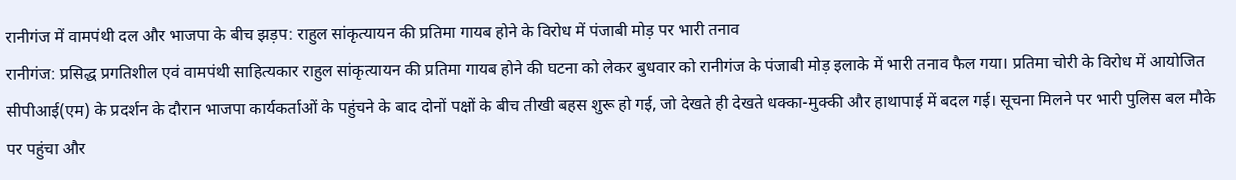रानीगंज में वामपंथी दल और भाजपा के बीच झड़प: राहुल सांकृत्यायन की प्रतिमा गायब होने के विरोध में पंजाबी मोड़ पर भारी तनाव
रानीगंज: प्रसिद्ध प्रगतिशील एवं वामपंथी साहित्यकार राहुल सांकृत्यायन की प्रतिमा गायब होने की घटना को लेकर बुधवार को रानीगंज के पंजाबी मोड़ इलाके में भारी तनाव फैल गया। प्रतिमा चोरी के विरोध में आयोजित सीपीआई(एम) के प्रदर्शन के दौरान भाजपा कार्यकर्ताओं के पहुंचने के बाद दोनों पक्षों के बीच तीखी बहस शुरू हो गई, जो देखते ही देखते धक्का-मुक्की और हाथापाई में बदल गई। सूचना मिलने पर भारी पुलिस बल मौके पर पहुंचा और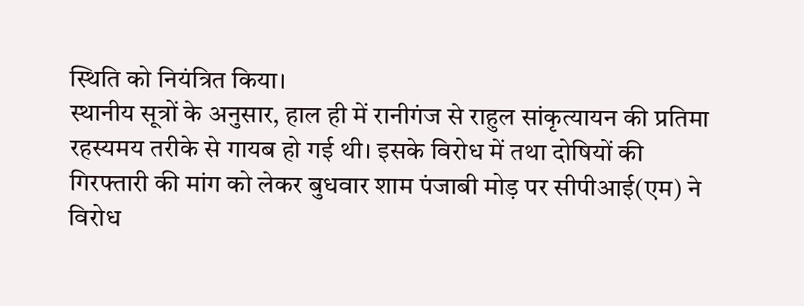स्थिति को नियंत्रित किया।
स्थानीय सूत्रों के अनुसार, हाल ही में रानीगंज से राहुल सांकृत्यायन की प्रतिमा रहस्यमय तरीके से गायब हो गई थी। इसके विरोध में तथा दोषियों की गिरफ्तारी की मांग को लेकर बुधवार शाम पंजाबी मोड़ पर सीपीआई(एम) ने विरोध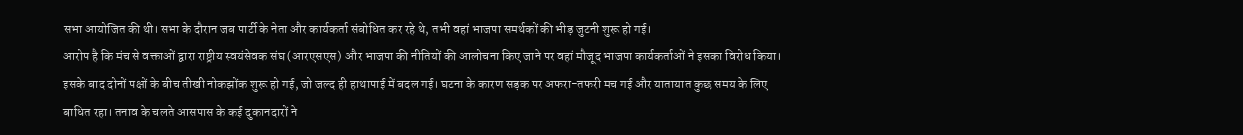सभा आयोजित की थी। सभा के दौरान जब पार्टी के नेता और कार्यकर्ता संबोधित कर रहे थे, तभी वहां भाजपा समर्थकों की भीड़ जुटनी शुरू हो गई।
आरोप है कि मंच से वक्ताओं द्वारा राष्ट्रीय स्वयंसेवक संघ (आरएसएस) और भाजपा की नीतियों की आलोचना किए जाने पर वहां मौजूद भाजपा कार्यकर्ताओं ने इसका विरोध किया। इसके बाद दोनों पक्षों के बीच तीखी नोकझोंक शुरू हो गई, जो जल्द ही हाथापाई में बदल गई। घटना के कारण सड़क पर अफरा-तफरी मच गई और यातायात कुछ समय के लिए बाधित रहा। तनाव के चलते आसपास के कई दुकानदारों ने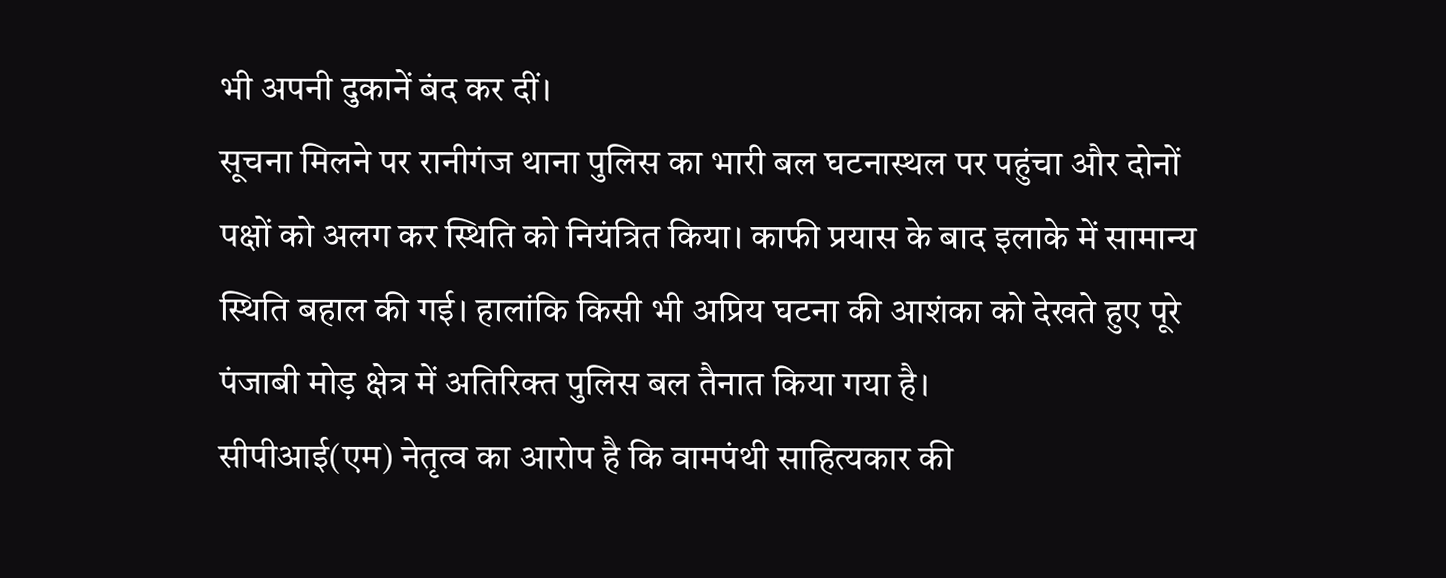भी अपनी दुकानें बंद कर दीं।
सूचना मिलने पर रानीगंज थाना पुलिस का भारी बल घटनास्थल पर पहुंचा और दोनों पक्षों को अलग कर स्थिति को नियंत्रित किया। काफी प्रयास के बाद इलाके में सामान्य स्थिति बहाल की गई। हालांकि किसी भी अप्रिय घटना की आशंका को देखते हुए पूरे पंजाबी मोड़ क्षेत्र में अतिरिक्त पुलिस बल तैनात किया गया है।
सीपीआई(एम) नेतृत्व का आरोप है कि वामपंथी साहित्यकार की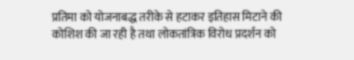प्रतिमा को योजनाबद्ध तरीके से हटाकर इतिहास मिटाने की कोशिश की जा रही है तथा लोकतांत्रिक विरोध प्रदर्शन को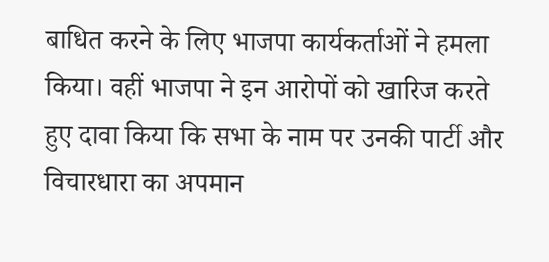बाधित करने के लिए भाजपा कार्यकर्ताओं ने हमला किया। वहीं भाजपा ने इन आरोपों को खारिज करते हुए दावा किया कि सभा के नाम पर उनकी पार्टी और विचारधारा का अपमान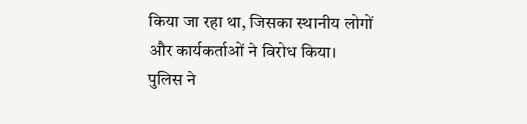किया जा रहा था, जिसका स्थानीय लोगों और कार्यकर्ताओं ने विरोध किया।
पुलिस ने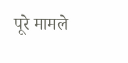पूरे मामले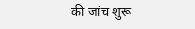की जांच शुरू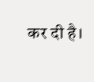कर दी है।